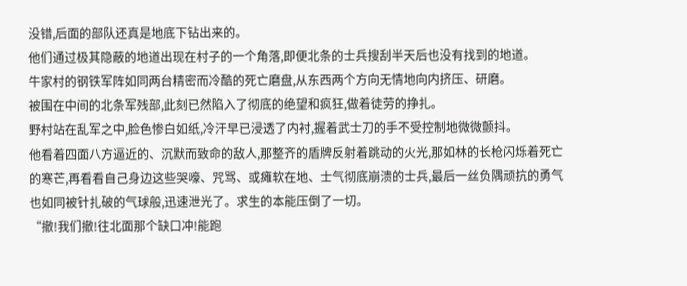没错,后面的部队还真是地底下钻出来的。
他们通过极其隐蔽的地道出现在村子的一个角落,即便北条的士兵搜刮半天后也没有找到的地道。
牛家村的钢铁军阵如同两台精密而冷酷的死亡磨盘,从东西两个方向无情地向内挤压、研磨。
被围在中间的北条军残部,此刻已然陷入了彻底的绝望和疯狂,做着徒劳的挣扎。
野村站在乱军之中,脸色惨白如纸,冷汗早已浸透了内衬,握着武士刀的手不受控制地微微颤抖。
他看着四面八方逼近的、沉默而致命的敌人,那整齐的盾牌反射着跳动的火光,那如林的长枪闪烁着死亡的寒芒,再看看自己身边这些哭嚎、咒骂、或瘫软在地、士气彻底崩溃的士兵,最后一丝负隅顽抗的勇气也如同被针扎破的气球般,迅速泄光了。求生的本能压倒了一切。
“撤!我们撤!往北面那个缺口冲!能跑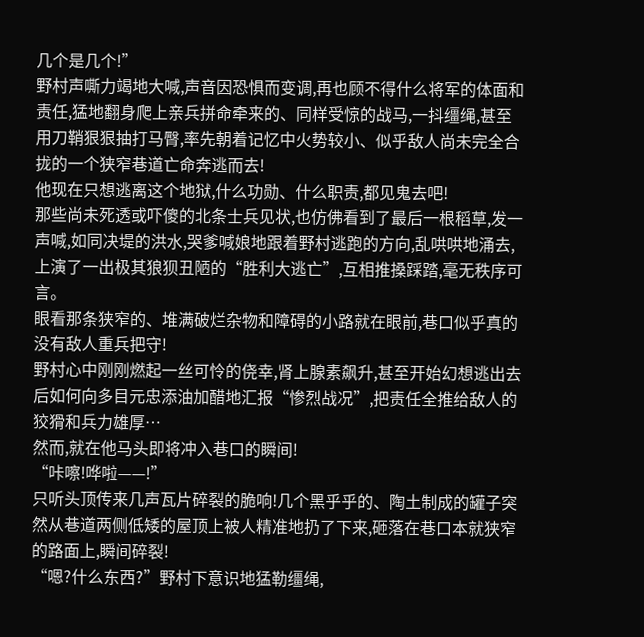几个是几个!”
野村声嘶力竭地大喊,声音因恐惧而变调,再也顾不得什么将军的体面和责任,猛地翻身爬上亲兵拼命牵来的、同样受惊的战马,一抖缰绳,甚至用刀鞘狠狠抽打马臀,率先朝着记忆中火势较小、似乎敌人尚未完全合拢的一个狭窄巷道亡命奔逃而去!
他现在只想逃离这个地狱,什么功勋、什么职责,都见鬼去吧!
那些尚未死透或吓傻的北条士兵见状,也仿佛看到了最后一根稻草,发一声喊,如同决堤的洪水,哭爹喊娘地跟着野村逃跑的方向,乱哄哄地涌去,上演了一出极其狼狈丑陋的“胜利大逃亡”,互相推搡踩踏,毫无秩序可言。
眼看那条狭窄的、堆满破烂杂物和障碍的小路就在眼前,巷口似乎真的没有敌人重兵把守!
野村心中刚刚燃起一丝可怜的侥幸,肾上腺素飙升,甚至开始幻想逃出去后如何向多目元忠添油加醋地汇报“惨烈战况”,把责任全推给敌人的狡猾和兵力雄厚…
然而,就在他马头即将冲入巷口的瞬间!
“咔嚓!哗啦——!”
只听头顶传来几声瓦片碎裂的脆响!几个黑乎乎的、陶土制成的罐子突然从巷道两侧低矮的屋顶上被人精准地扔了下来,砸落在巷口本就狭窄的路面上,瞬间碎裂!
“嗯?什么东西?”野村下意识地猛勒缰绳,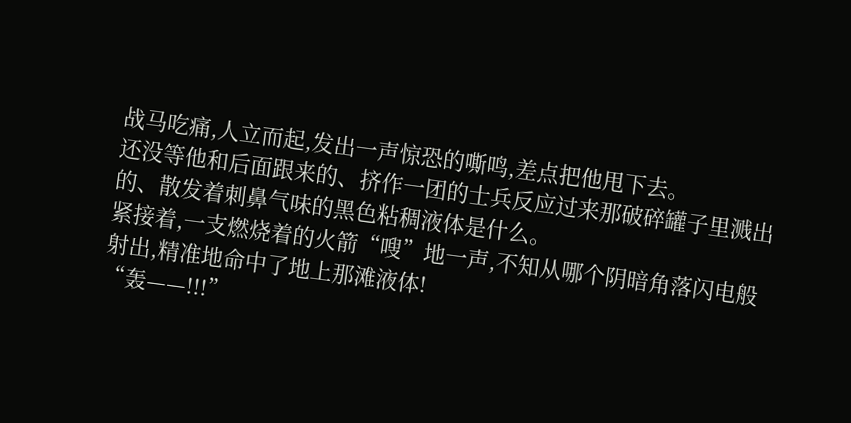战马吃痛,人立而起,发出一声惊恐的嘶鸣,差点把他甩下去。
还没等他和后面跟来的、挤作一团的士兵反应过来那破碎罐子里溅出的、散发着刺鼻气味的黑色粘稠液体是什么。
紧接着,一支燃烧着的火箭“嗖”地一声,不知从哪个阴暗角落闪电般射出,精准地命中了地上那滩液体!
“轰——!!!”